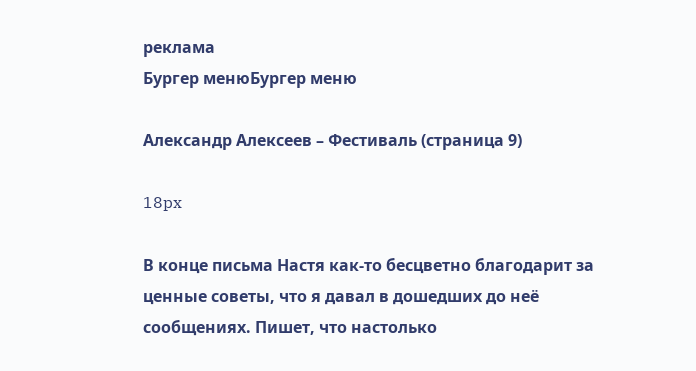реклама
Бургер менюБургер меню

Александр Алексеев – Фестиваль (страница 9)

18px

В конце письма Настя как-то бесцветно благодарит за ценные советы, что я давал в дошедших до неё сообщениях. Пишет, что настолько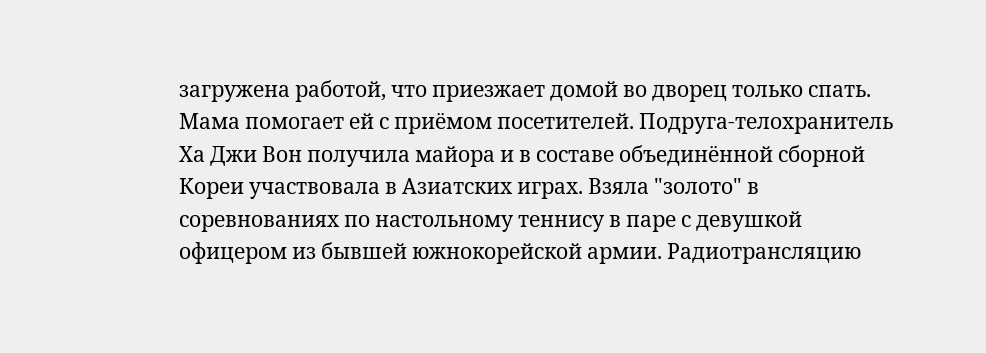загружена работой, что приезжает домой во дворец только спать. Мама помогает ей с приёмом посетителей. Подруга-телохранитель Ха Джи Вон получила майора и в составе объединённой сборной Кореи участвовала в Азиатских играх. Взяла "золото" в соревнованиях по настольному теннису в паре с девушкой офицером из бывшей южнокорейской армии. Радиотрансляцию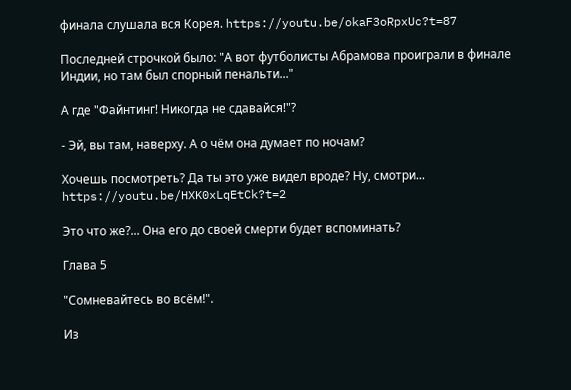финала слушала вся Корея. https://youtu.be/okaF3oRpxUc?t=87

Последней строчкой было: "А вот футболисты Абрамова проиграли в финале Индии, но там был спорный пенальти..."

А где "Файнтинг! Никогда не сдавайся!"?

- Эй, вы там, наверху. А о чём она думает по ночам?

Хочешь посмотреть? Да ты это уже видел вроде? Ну, смотри... https://youtu.be/HXK0xLqEtCk?t=2

Это что же?... Она его до своей смерти будет вспоминать?

Глава 5

"Сомневайтесь во всём!".

Из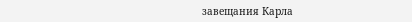завещания Карла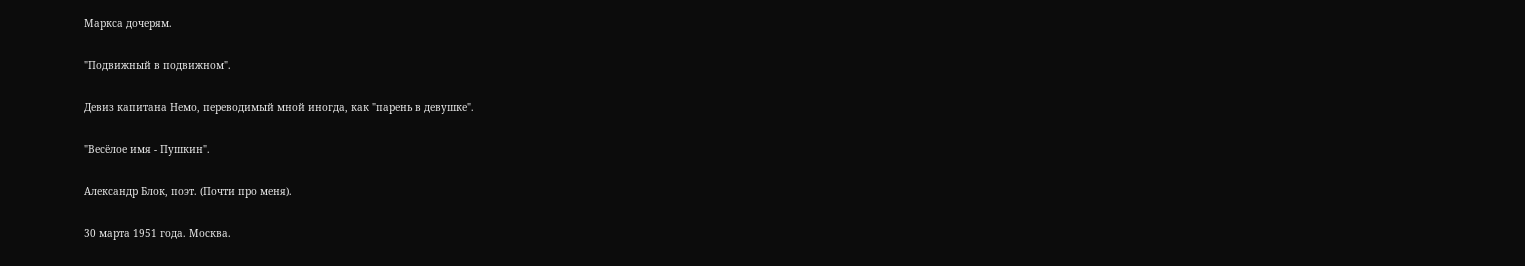Маркса дочерям.

"Подвижный в подвижном".

Девиз капитана Немо, переводимый мной иногда, как "парень в девушке".

"Весёлое имя - Пушкин".

Александр Блок, поэт. (Почти про меня).

30 марта 1951 года. Москва.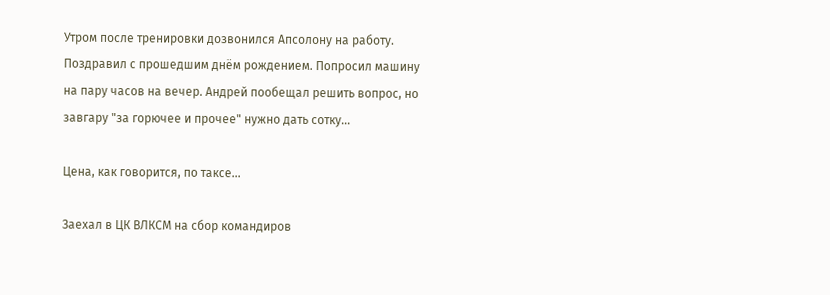Утром после тренировки дозвонился Апсолону на работу. Поздравил с прошедшим днём рождением. Попросил машину на пару часов на вечер. Андрей пообещал решить вопрос, но завгару "за горючее и прочее" нужно дать сотку...

Цена, как говорится, по таксе...

Заехал в ЦК ВЛКСМ на сбор командиров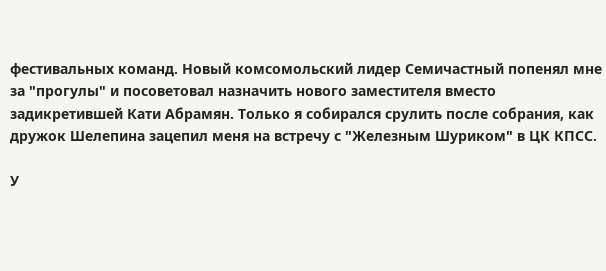фестивальных команд. Новый комсомольский лидер Семичастный попенял мне за "прогулы" и посоветовал назначить нового заместителя вместо задикретившей Кати Абрамян. Только я собирался срулить после собрания, как дружок Шелепина зацепил меня на встречу с "Железным Шуриком" в ЦК КПСС.

У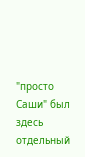"просто Саши" был здесь отдельный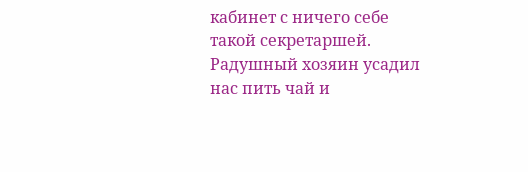кабинет с ничего себе такой секретаршей. Радушный хозяин усадил нас пить чай и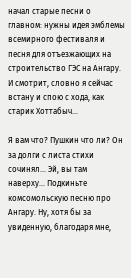начал старые песни о главном: нужны идея эмблемы всемирного фестиваля и песня для отъезжающих на строительство ГЭС на Ангару. И смотрит, словно я сейчас встану и спою с хода, как старик Хоттабыч...

Я вам что? Пушкин что ли? Он за долги с листа стихи сочинял... Эй, вы там наверху... Подкиньте комсомольскую песню про Ангару. Ну, хотя бы за увиденную, благодаря мне,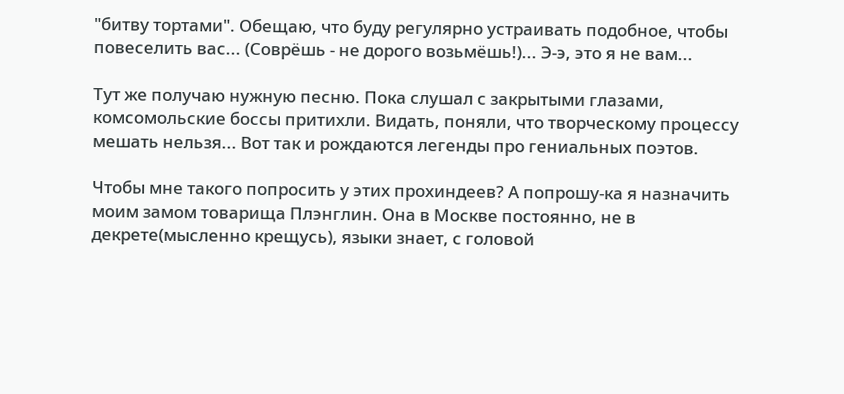"битву тортами". Обещаю, что буду регулярно устраивать подобное, чтобы повеселить вас... (Соврёшь - не дорого возьмёшь!)... Э-э, это я не вам...

Тут же получаю нужную песню. Пока слушал с закрытыми глазами, комсомольские боссы притихли. Видать, поняли, что творческому процессу мешать нельзя... Вот так и рождаются легенды про гениальных поэтов.

Чтобы мне такого попросить у этих прохиндеев? А попрошу-ка я назначить моим замом товарища Плэнглин. Она в Москве постоянно, не в декрете(мысленно крещусь), языки знает, с головой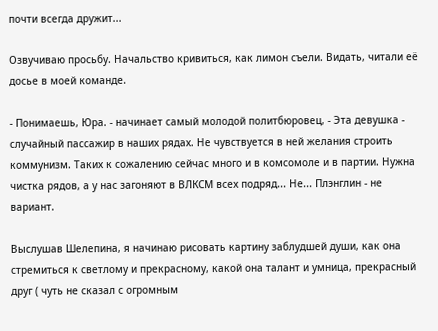почти всегда дружит...

Озвучиваю просьбу. Начальство кривиться, как лимон съели. Видать, читали её досье в моей команде.

- Понимаешь, Юра. - начинает самый молодой политбюровец, - Эта девушка - случайный пассажир в наших рядах. Не чувствуется в ней желания строить коммунизм. Таких к сожалению сейчас много и в комсомоле и в партии. Нужна чистка рядов, а у нас загоняют в ВЛКСМ всех подряд... Не... Плэнглин - не вариант.

Выслушав Шелепина, я начинаю рисовать картину заблудшей души, как она стремиться к светлому и прекрасному, какой она талант и умница, прекрасный друг ( чуть не сказал с огромным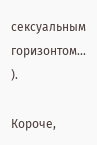сексуальным горизонтом... ).

Короче,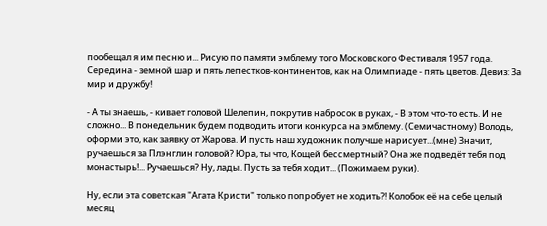пообещал я им песню и... Рисую по памяти эмблему того Московского Фестиваля 1957 года. Середина - земной шар и пять лепестков-континентов, как на Олимпиаде - пять цветов. Девиз: За мир и дружбу!

- А ты знаешь, - кивает головой Шелепин, покрутив набросок в руках, - В этом что-то есть. И не сложно... В понедельник будем подводить итоги конкурса на эмблему. (Семичастному) Володь, оформи это, как заявку от Жарова. И пусть наш художник получше нарисует...(мне) Значит, ручаешься за Плэнглин головой? Юра, ты что, Кощей бессмертный? Она же подведёт тебя под монастырь!... Ручаешься? Ну, лады. Пусть за тебя ходит... (Пожимаем руки).

Ну, если эта советская "Агата Кристи" только попробует не ходить?! Колобок её на себе целый месяц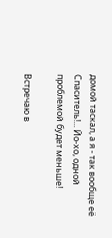домой таскал, а я - так вообще её Спаситель!... Йо-хо, одной проблемой будет меньше!

Встречаю в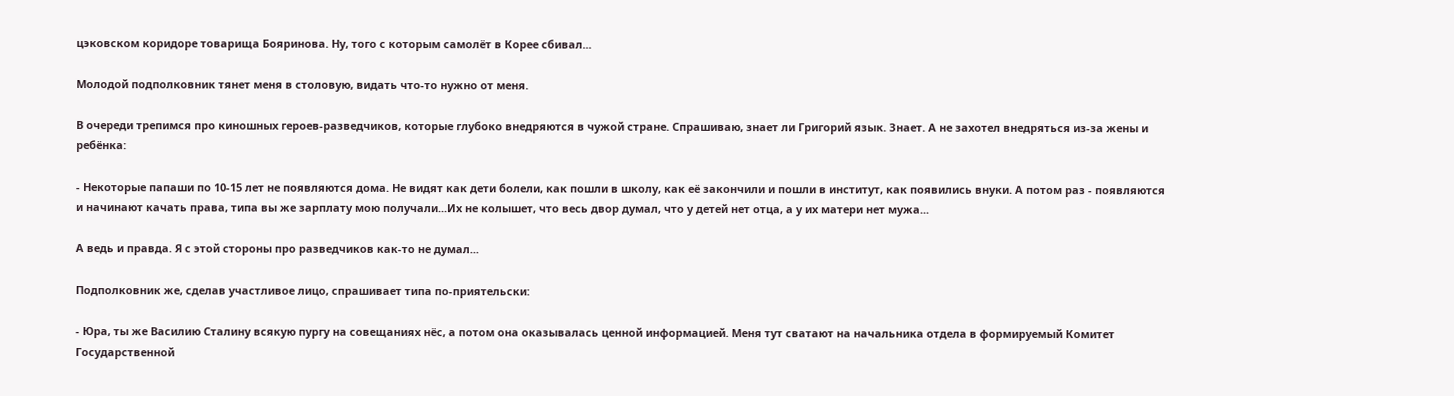цэковском коридоре товарища Бояринова. Ну, того с которым самолёт в Корее сбивал...

Молодой подполковник тянет меня в столовую, видать что-то нужно от меня.

В очереди трепимся про киношных героев-разведчиков, которые глубоко внедряются в чужой стране. Спрашиваю, знает ли Григорий язык. Знает. А не захотел внедряться из-за жены и ребёнка:

- Некоторые папаши по 10-15 лет не появляются дома. Не видят как дети болели, как пошли в школу, как её закончили и пошли в институт, как появились внуки. А потом раз - появляются и начинают качать права, типа вы же зарплату мою получали...Их не колышет, что весь двор думал, что у детей нет отца, а у их матери нет мужа...

А ведь и правда. Я с этой стороны про разведчиков как-то не думал...

Подполковник же, сделав участливое лицо, спрашивает типа по-приятельски:

- Юра, ты же Василию Сталину всякую пургу на совещаниях нёс, а потом она оказывалась ценной информацией. Меня тут сватают на начальника отдела в формируемый Комитет Государственной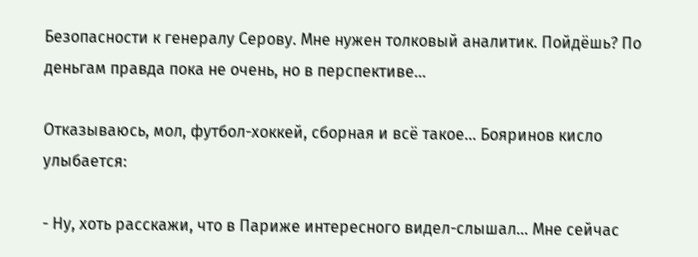Безопасности к генералу Серову. Мне нужен толковый аналитик. Пойдёшь? По деньгам правда пока не очень, но в перспективе...

Отказываюсь, мол, футбол-хоккей, сборная и всё такое... Бояринов кисло улыбается:

- Ну, хоть расскажи, что в Париже интересного видел-слышал... Мне сейчас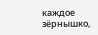каждое зёрнышко,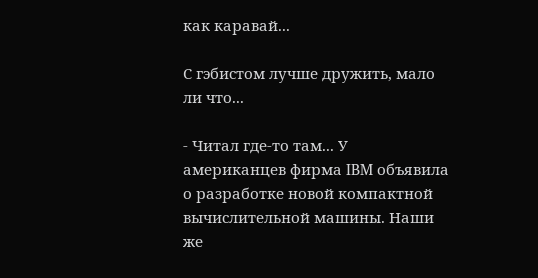как каравай...

С гэбистом лучше дружить, мало ли что...

- Читал где-то там... У американцев фирма IBM объявила о разработке новой компактной вычислительной машины. Наши же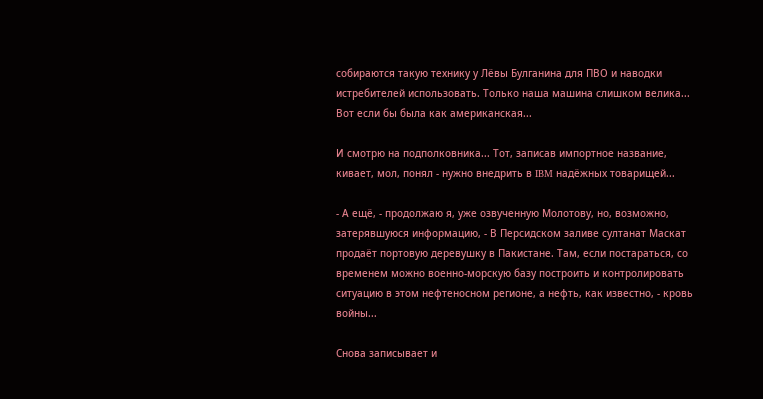собираются такую технику у Лёвы Булганина для ПВО и наводки истребителей использовать. Только наша машина слишком велика... Вот если бы была как американская...

И смотрю на подполковника... Тот, записав импортное название, кивает, мол, понял - нужно внедрить в IBM надёжных товарищей...

- А ещё, - продолжаю я, уже озвученную Молотову, но, возможно, затерявшуюся информацию, - В Персидском заливе султанат Маскат продаёт портовую деревушку в Пакистане. Там, если постараться, со временем можно военно-морскую базу построить и контролировать ситуацию в этом нефтеносном регионе, а нефть, как известно, - кровь войны...

Снова записывает и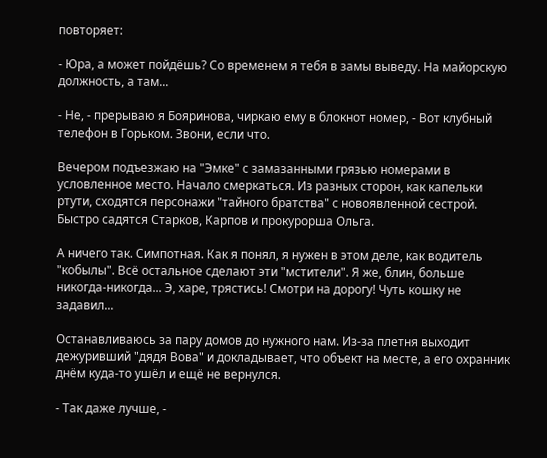повторяет:

- Юра, а может пойдёшь? Со временем я тебя в замы выведу. На майорскую должность, а там...

- Не, - прерываю я Бояринова, чиркаю ему в блокнот номер, - Вот клубный телефон в Горьком. Звони, если что.

Вечером подъезжаю на "Эмке" с замазанными грязью номерами в условленное место. Начало смеркаться. Из разных сторон, как капельки ртути, сходятся персонажи "тайного братства" с новоявленной сестрой. Быстро садятся Старков, Карпов и прокурорша Ольга.

А ничего так. Симпотная. Как я понял, я нужен в этом деле, как водитель "кобылы". Всё остальное сделают эти "мстители". Я же, блин, больше никогда-никогда... Э, харе, трястись! Смотри на дорогу! Чуть кошку не задавил...

Останавливаюсь за пару домов до нужного нам. Из-за плетня выходит дежуривший "дядя Вова" и докладывает, что объект на месте, а его охранник днём куда-то ушёл и ещё не вернулся.

- Так даже лучше, -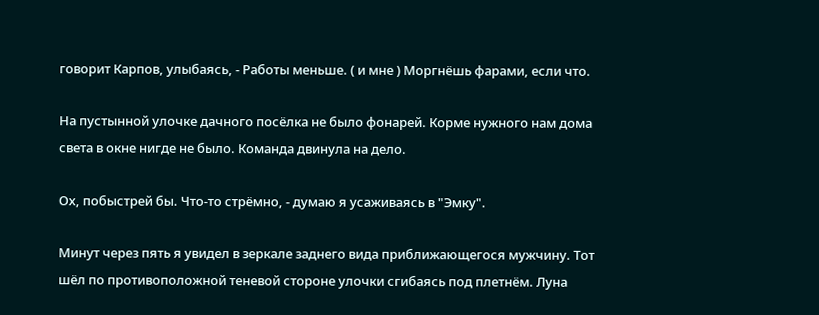говорит Карпов, улыбаясь, - Работы меньше. ( и мне ) Моргнёшь фарами, если что.

На пустынной улочке дачного посёлка не было фонарей. Корме нужного нам дома света в окне нигде не было. Команда двинула на дело.

Ох, побыстрей бы. Что-то стрёмно, - думаю я усаживаясь в "Эмку".

Минут через пять я увидел в зеркале заднего вида приближающегося мужчину. Тот шёл по противоположной теневой стороне улочки сгибаясь под плетнём. Луна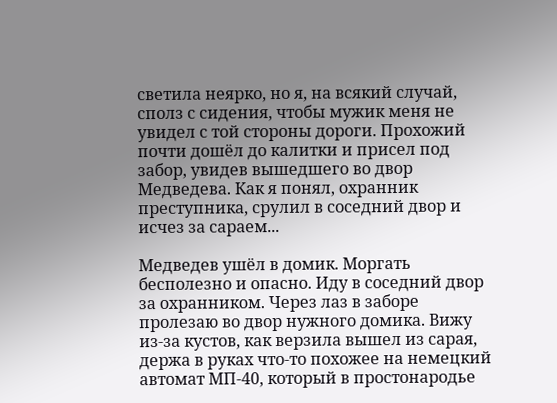светила неярко, но я, на всякий случай, сполз с сидения, чтобы мужик меня не увидел с той стороны дороги. Прохожий почти дошёл до калитки и присел под забор, увидев вышедшего во двор Медведева. Как я понял, охранник преступника, срулил в соседний двор и исчез за сараем...

Медведев ушёл в домик. Моргать бесполезно и опасно. Иду в соседний двор за охранником. Через лаз в заборе пролезаю во двор нужного домика. Вижу из-за кустов, как верзила вышел из сарая, держа в руках что-то похожее на немецкий автомат МП-40, который в простонародье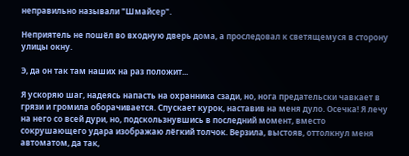неправильно называли "Шмайсер".

Неприятель не пошёл во входную дверь дома, а проследовал к светящемуся в сторону улицы окну.

Э, да он так там наших на раз положит...

Я ускоряю шаг, надеясь напасть на охранника сзади, но, нога предательски чавкает в грязи и громила оборачивается. Спускает курок, наставив на меня дуло. Осечка! Я лечу на него со всей дури, но, подскользнувшись в последний момент, вместо сокрушающего удара изображаю лёгкий толчок. Верзила, выстояв, оттолкнул меня автоматом, да так,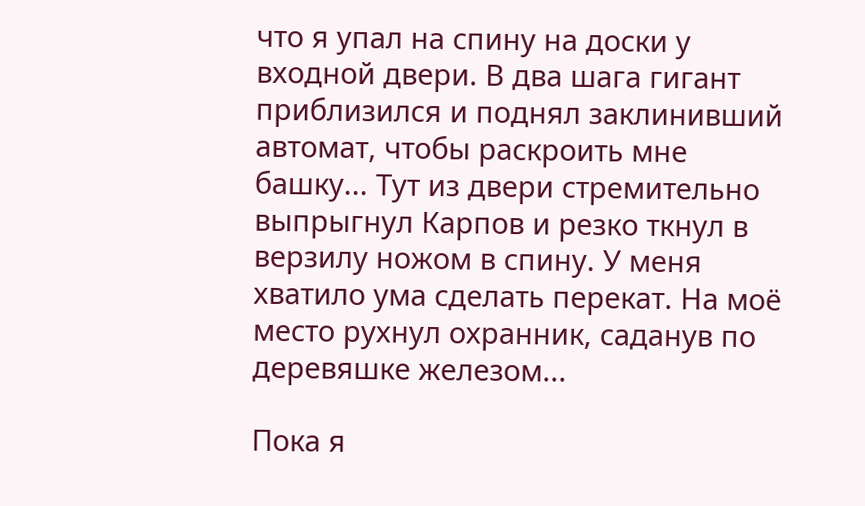что я упал на спину на доски у входной двери. В два шага гигант приблизился и поднял заклинивший автомат, чтобы раскроить мне башку... Тут из двери стремительно выпрыгнул Карпов и резко ткнул в верзилу ножом в спину. У меня хватило ума сделать перекат. На моё место рухнул охранник, саданув по деревяшке железом...

Пока я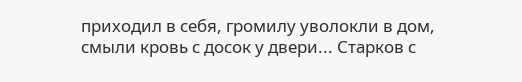приходил в себя, громилу уволокли в дом, смыли кровь с досок у двери... Старков с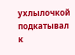ухлылочкой подкатывал к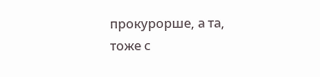прокурорше, а та, тоже с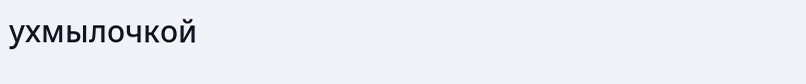ухмылочкой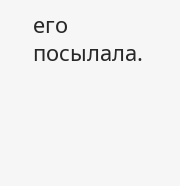его посылала.